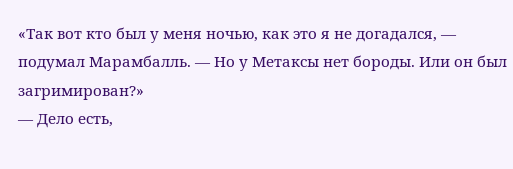«Так вот кто был у меня ночью, как это я не догадался, — подумал Марамбалль. — Но у Метаксы нет бороды. Или он был загримирован?»
— Дело есть,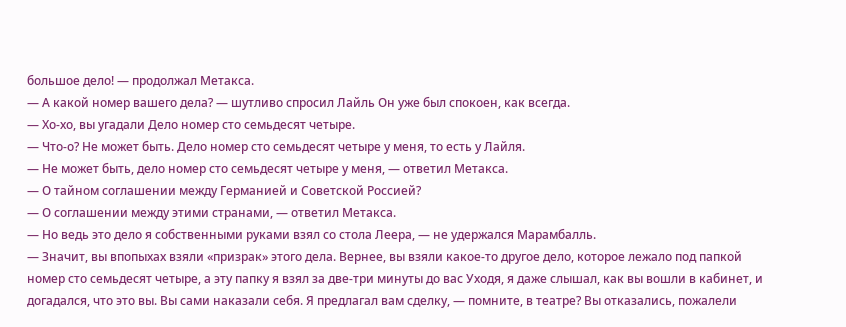большое дело! — продолжал Метакса.
— А какой номер вашего дела? — шутливо спросил Лайль Он уже был спокоен, как всегда.
— Хо-хо, вы угадали Дело номер сто семьдесят четыре.
— Что-о? Не может быть. Дело номер сто семьдесят четыре у меня, то есть у Лайля.
— Не может быть, дело номер сто семьдесят четыре у меня, — ответил Метакса.
— О тайном соглашении между Германией и Советской Россией?
— О соглашении между этими странами, — ответил Метакса.
— Но ведь это дело я собственными руками взял со стола Леера, — не удержался Марамбалль.
— Значит, вы впопыхах взяли «призрак» этого дела. Вернее, вы взяли какое-то другое дело, которое лежало под папкой номер сто семьдесят четыре, а эту папку я взял за две-три минуты до вас Уходя, я даже слышал, как вы вошли в кабинет, и догадался, что это вы. Вы сами наказали себя. Я предлагал вам сделку, — помните, в театре? Вы отказались, пожалели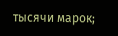тысячи марок;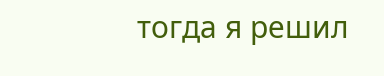тогда я решил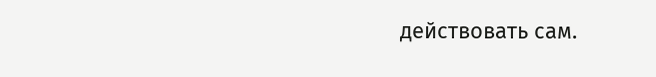действовать сам.